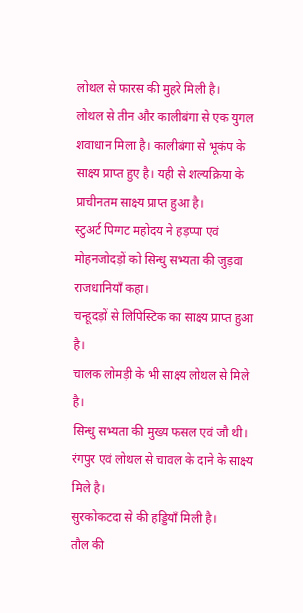लोथल से फारस की मुहरे मिली है।
लोथल से तीन और कालीबंगा से एक युगल शवाधान मिला है। कालीबंगा से भूकंप के साक्ष्य प्राप्त हुए है। यही से शल्यक्रिया के प्राचीनतम साक्ष्य प्राप्त हुआ है।
स्टुअर्ट पिग्गट महोदय ने हड़प्पा एवं मोहनजोदड़ों को सिन्धु सभ्यता की जुड़वा राजधानियाँ कहा।
चन्हूदड़ों से लिपिस्टिक का साक्ष्य प्राप्त हुआ है।
चालक लोमड़ी के भी साक्ष्य लोथल से मिले है।
सिन्धु सभ्यता की मुख्य फसल एवं जौ थी।
रंगपुर एवं लोथल से चावल के दाने के साक्ष्य मिले है।
सुरकोकटदा से की हड्डियाँ मिली है।
तौल की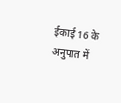ईकाई 16 के अनुपात में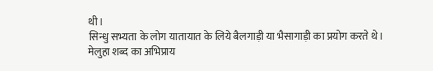थी।
सिन्धु सभ्यता के लोग यातायात के लिये बैलगाड़ी या भैसागाड़ी का प्रयोग करते थे।
मेलुहा शब्द का अभिप्राय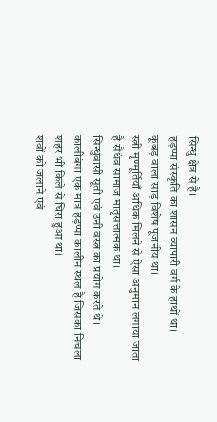सिन्धु क्षेत्र से है।
हड़प्पा संस्कृति का शासन व्यापारी वर्ग के हाथों था।
कूबड़ वाला साड़ विशेष पूजनीय था।
स्त्री मृण्मूर्तियाँ अधिक मिलने से ऐसा अनुमान लगाया जाता है सैधंव सामाज मातृसत्तात्मक था।
सिन्धुवासी सूती एवं उनी वस्त्र का प्रयोग करते थे।
कालीबंगा एक मात्र हड़प्पा कालीन स्थल है जिसका निचला शहर भी किले से घिरा हुआ था।
शवों को जलाने एवं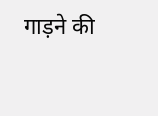गाड़ने की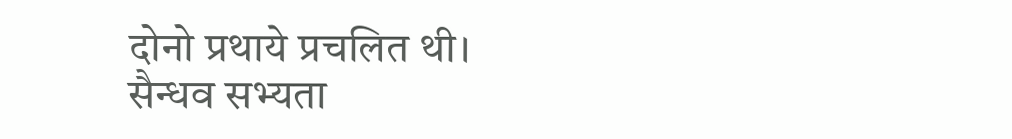दोनो प्रथाये प्रचलित थी।
सैन्धव सभ्यता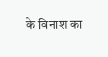के विनाश का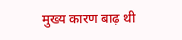मुख्य कारण बाढ़ थी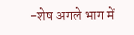-शेष अगले भाग में